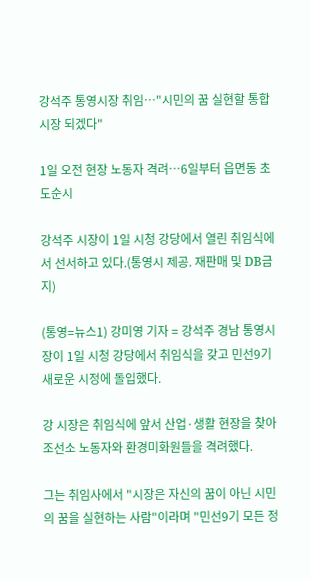강석주 통영시장 취임…"시민의 꿈 실현할 통합시장 되겠다"

1일 오전 현장 노동자 격려…6일부터 읍면동 초도순시

강석주 시장이 1일 시청 강당에서 열린 취임식에서 선서하고 있다.(통영시 제공. 재판매 및 DB금지)

(통영=뉴스1) 강미영 기자 = 강석주 경남 통영시장이 1일 시청 강당에서 취임식을 갖고 민선9기 새로운 시정에 돌입했다.

강 시장은 취임식에 앞서 산업·생활 현장을 찾아 조선소 노동자와 환경미화원들을 격려했다.

그는 취임사에서 "시장은 자신의 꿈이 아닌 시민의 꿈을 실현하는 사람"이라며 "민선9기 모든 정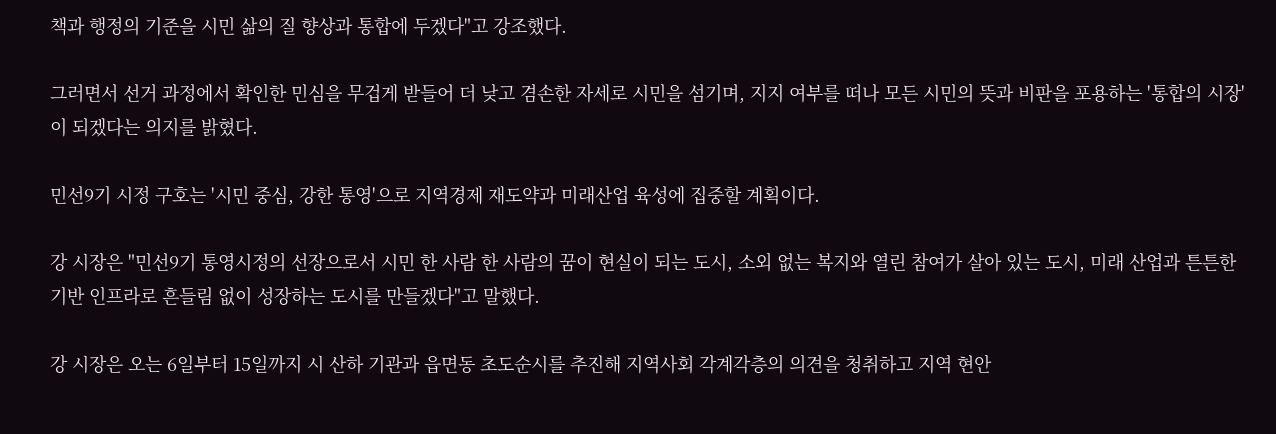책과 행정의 기준을 시민 삶의 질 향상과 통합에 두겠다"고 강조했다.

그러면서 선거 과정에서 확인한 민심을 무겁게 받들어 더 낮고 겸손한 자세로 시민을 섬기며, 지지 여부를 떠나 모든 시민의 뜻과 비판을 포용하는 '통합의 시장'이 되겠다는 의지를 밝혔다.

민선9기 시정 구호는 '시민 중심, 강한 통영'으로 지역경제 재도약과 미래산업 육성에 집중할 계획이다.

강 시장은 "민선9기 통영시정의 선장으로서 시민 한 사람 한 사람의 꿈이 현실이 되는 도시, 소외 없는 복지와 열린 참여가 살아 있는 도시, 미래 산업과 튼튼한 기반 인프라로 흔들림 없이 성장하는 도시를 만들겠다"고 말했다.

강 시장은 오는 6일부터 15일까지 시 산하 기관과 읍면동 초도순시를 추진해 지역사회 각계각층의 의견을 청취하고 지역 현안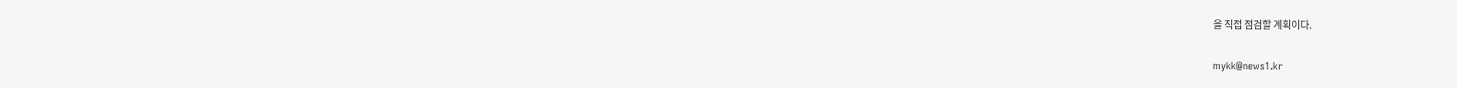을 직접 점검할 계획이다.

mykk@news1.kr